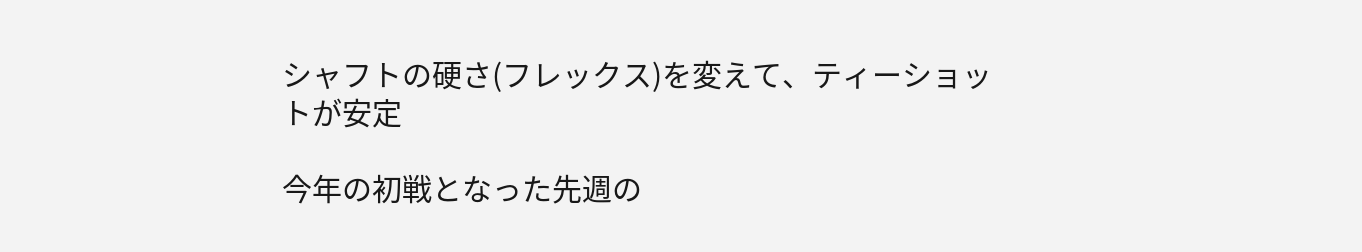シャフトの硬さ(フレックス)を変えて、ティーショットが安定

今年の初戦となった先週の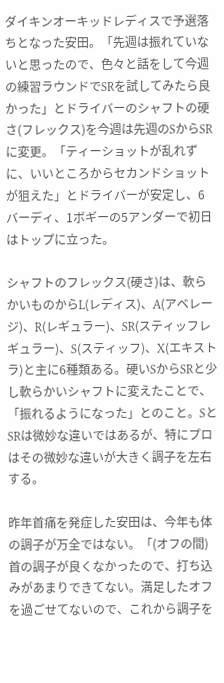ダイキンオーキッドレディスで予選落ちとなった安田。「先週は振れていないと思ったので、色々と話をして今週の練習ラウンドでSRを試してみたら良かった」とドライバーのシャフトの硬さ(フレックス)を今週は先週のSからSRに変更。「ティーショットが乱れずに、いいところからセカンドショットが狙えた」とドライバーが安定し、6バーディ、1ボギーの5アンダーで初日はトップに立った。

シャフトのフレックス(硬さ)は、軟らかいものからL(レディス)、A(アベレージ)、R(レギュラー)、SR(スティッフレギュラー)、S(スティッフ)、X(エキストラ)と主に6種類ある。硬いSからSRと少し軟らかいシャフトに変えたことで、「振れるようになった」とのこと。SとSRは微妙な違いではあるが、特にプロはその微妙な違いが大きく調子を左右する。

昨年首痛を発症した安田は、今年も体の調子が万全ではない。「(オフの間)首の調子が良くなかったので、打ち込みがあまりできてない。満足したオフを過ごせてないので、これから調子を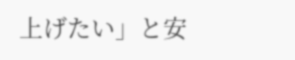上げたい」と安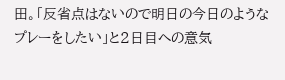田。「反省点はないので明日の今日のようなプレーをしたい」と2日目への意気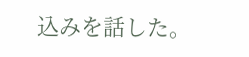込みを話した。